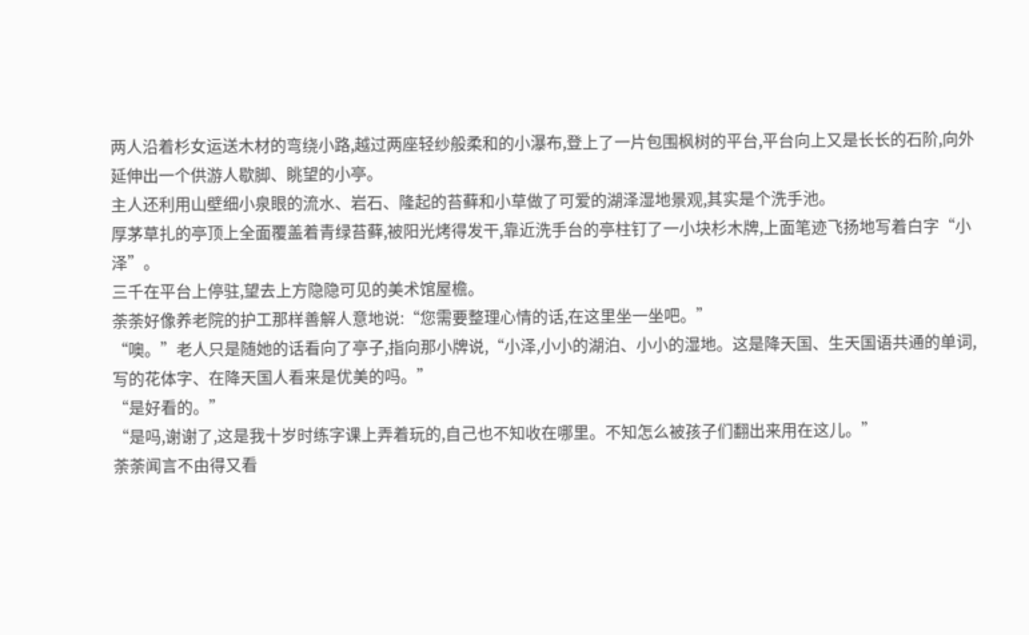两人沿着杉女运送木材的弯绕小路,越过两座轻纱般柔和的小瀑布,登上了一片包围枫树的平台,平台向上又是长长的石阶,向外延伸出一个供游人歇脚、眺望的小亭。
主人还利用山壁细小泉眼的流水、岩石、隆起的苔藓和小草做了可爱的湖泽湿地景观,其实是个洗手池。
厚茅草扎的亭顶上全面覆盖着青绿苔藓,被阳光烤得发干,靠近洗手台的亭柱钉了一小块杉木牌,上面笔迹飞扬地写着白字“小泽”。
三千在平台上停驻,望去上方隐隐可见的美术馆屋檐。
荼荼好像养老院的护工那样善解人意地说:“您需要整理心情的话,在这里坐一坐吧。”
“噢。”老人只是随她的话看向了亭子,指向那小牌说,“小泽,小小的湖泊、小小的湿地。这是降天国、生天国语共通的单词,写的花体字、在降天国人看来是优美的吗。”
“是好看的。”
“是吗,谢谢了,这是我十岁时练字课上弄着玩的,自己也不知收在哪里。不知怎么被孩子们翻出来用在这儿。”
荼荼闻言不由得又看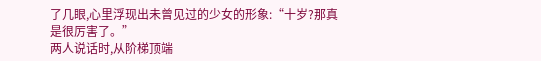了几眼,心里浮现出未曾见过的少女的形象:“十岁?那真是很厉害了。”
两人说话时,从阶梯顶端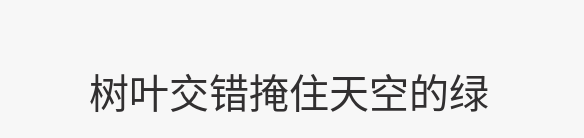树叶交错掩住天空的绿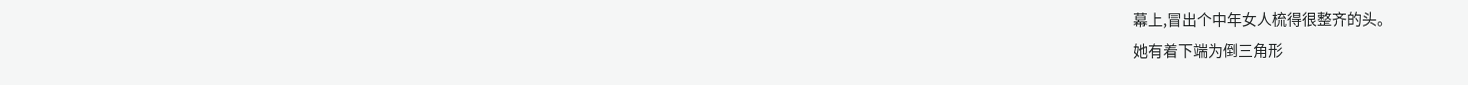幕上,冒出个中年女人梳得很整齐的头。
她有着下端为倒三角形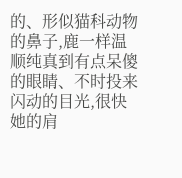的、形似猫科动物的鼻子,鹿一样温顺纯真到有点呆傻的眼睛、不时投来闪动的目光,很快她的肩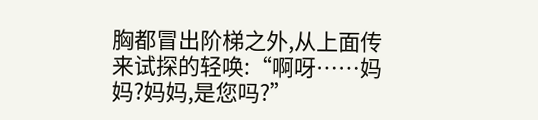胸都冒出阶梯之外,从上面传来试探的轻唤:“啊呀……妈妈?妈妈,是您吗?”